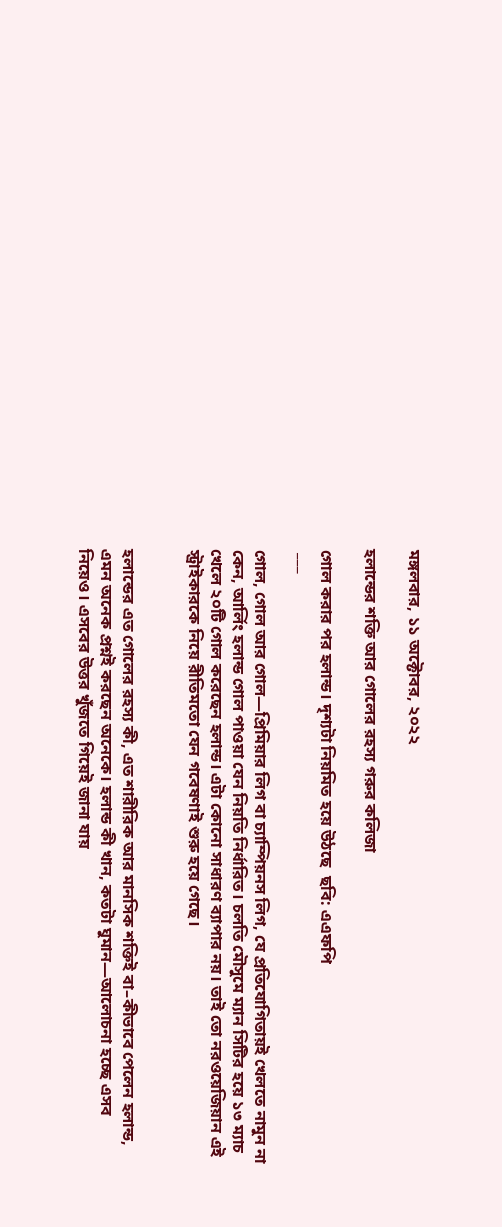মঙ্গলবার, ১১ অক্টোবর, ২০২২

হলান্ডের শক্তি আর গোলের রহস্য গরুর কলিজা

গোল করার পর হলান্ড। দৃশ্যটা নিয়মিত হয়ে উঠছে  ছবি: এএফপি
 ___

গোল, গোল আর গোল—প্রিমিয়ার লিগ বা চ্যাম্পিয়নস লিগ, যে প্রতিযোগিতায়ই খেলতে নামুন না কেন, আর্লিং হলান্ড গোল পাওয়া যেন নিয়তি নির্ধারিত। চলতি মৌসুমে ম্যান সিটির হয়ে ১৩ ম্যাচ খেলে ২০টি গোল করেছেন হলান্ড। এটা কোনো সাধারণ ব্যাপার নয়। তাই তো নরওয়েজিয়ান এই স্ট্রাইকারকে নিয়ে রীতিমতো যেন গবেষণাই শুরু হয়ে গেছে।


হলান্ডের এত গোলের রহস্য কী, এত শারীরিক আর মানসিক শক্তিই বা–কীভাবে পেলেন হলান্ড, এমন অনেক প্রশ্নই করছেন অনেকে। হলান্ড কী খান, কতটা ঘুমান—আলোচনা হচ্ছে এসব নিয়েও। এসবের উত্তর খুঁজতে গিয়েই জানা যায়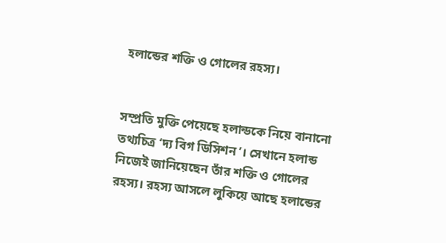হলান্ডের শক্তি ও গোলের রহস্য।


সম্প্রতি মুক্তি পেয়েছে হলান্ডকে নিয়ে বানানো তথ্যচিত্র ‘দ্য বিগ ডিসিশন’। সেখানে হলান্ড নিজেই জানিয়েছেন তাঁর শক্তি ও গোলের রহস্য। রহস্য আসলে লুকিয়ে আছে হলান্ডের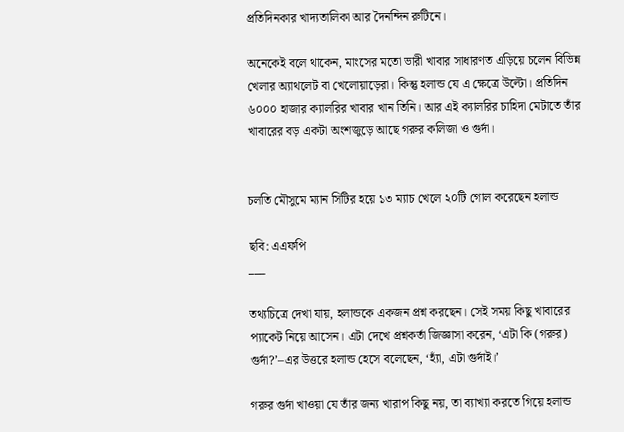প্রতিদিনকার খাদ্যতালিকা আর দৈনন্দিন রুটিনে।

অনেকেই বলে থাকেন, মাংসের মতো ভারী খাবার সাধারণত এড়িয়ে চলেন বিভিন্ন খেলার অ্যাথলেট বা খেলোয়াড়েরা। কিন্তু হলান্ড যে এ ক্ষেত্রে উল্টো। প্রতিদিন ৬০০০ হাজার ক্যালরির খাবার খান তিনি। আর এই ক্যালরির চাহিদা মেটাতে তাঁর খাবারের বড় একটা অংশজুড়ে আছে গরুর কলিজা ও গুর্দা।


চলতি মৌসুমে ম্যান সিটির হয়ে ১৩ ম্যাচ খেলে ২০টি গোল করেছেন হলান্ড

ছবি: এএফপি
___

তথ্যচিত্রে দেখা যায়, হলান্ডকে একজন প্রশ্ন করছেন। সেই সময় কিছু খাবারের প্যাকেট নিয়ে আসেন। এটা দেখে প্রশ্নকর্তা জিজ্ঞাসা করেন, ‘এটা কি (গরুর) গুর্দা?’–এর উত্তরে হলান্ড হেসে বলেছেন, ‘হ্যাঁ, এটা গুর্দাই।’

গরুর গুর্দা খাওয়া যে তাঁর জন্য খারাপ কিছু নয়, তা ব্যাখ্যা করতে গিয়ে হলান্ড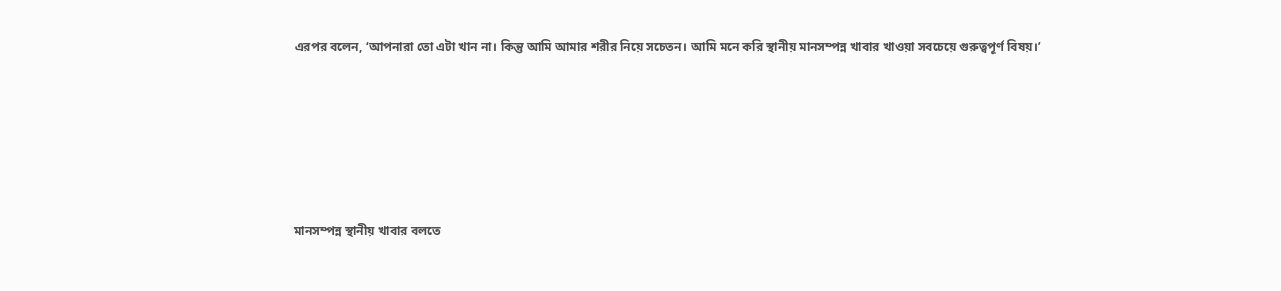এরপর বলেন, ‘আপনারা তো এটা খান না। কিন্তু আমি আমার শরীর নিয়ে সচেতন। আমি মনে করি স্থানীয় মানসম্পন্ন খাবার খাওয়া সবচেয়ে গুরুত্বপূর্ণ বিষয়।’






মানসম্পন্ন স্থানীয় খাবার বলতে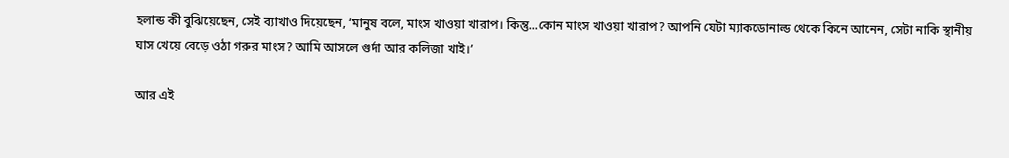হলান্ড কী বুঝিয়েছেন, সেই ব্যাখাও দিয়েছেন, ‘মানুষ বলে, মাংস খাওয়া খারাপ। কিন্তু...কোন মাংস খাওয়া খারাপ? আপনি যেটা ম্যাকডোনাল্ড থেকে কিনে আনেন, সেটা নাকি স্থানীয় ঘাস খেয়ে বেড়ে ওঠা গরুর মাংস? আমি আসলে গুর্দা আর কলিজা খাই।’

আর এই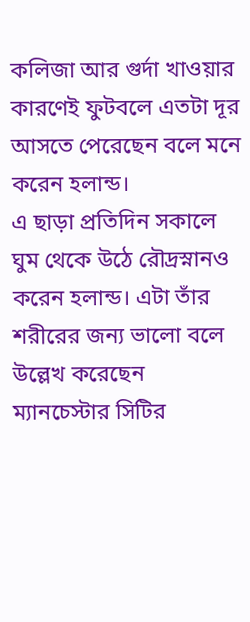কলিজা আর গুর্দা খাওয়ার কারণেই ফুটবলে এতটা দূর আসতে পেরেছেন বলে মনে করেন হলান্ড।
এ ছাড়া প্রতিদিন সকালে ঘুম থেকে উঠে রৌদ্রস্নানও করেন হলান্ড। এটা তাঁর শরীরের জন্য ভালো বলে উল্লেখ করেছেন ম্যানচেস্টার সিটির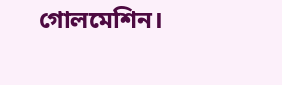গোলমেশিন।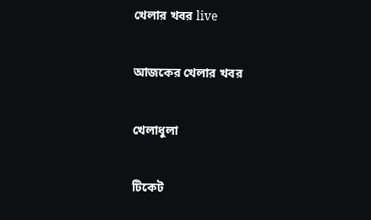খেলার খবর live

আজকের খেলার খবর

খেলাধুলা

টিকেট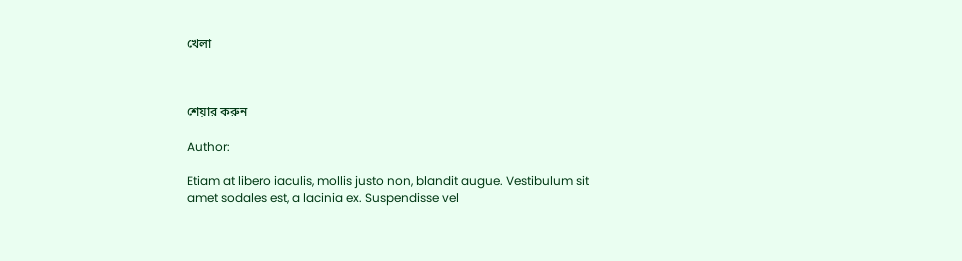খেলা



শেয়ার করুন

Author:

Etiam at libero iaculis, mollis justo non, blandit augue. Vestibulum sit amet sodales est, a lacinia ex. Suspendisse vel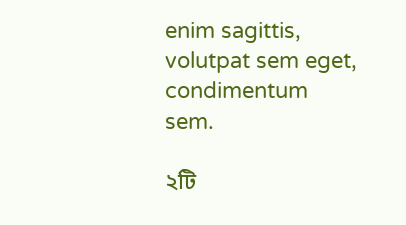enim sagittis, volutpat sem eget, condimentum sem.

২টি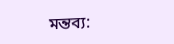মন্তব্য: